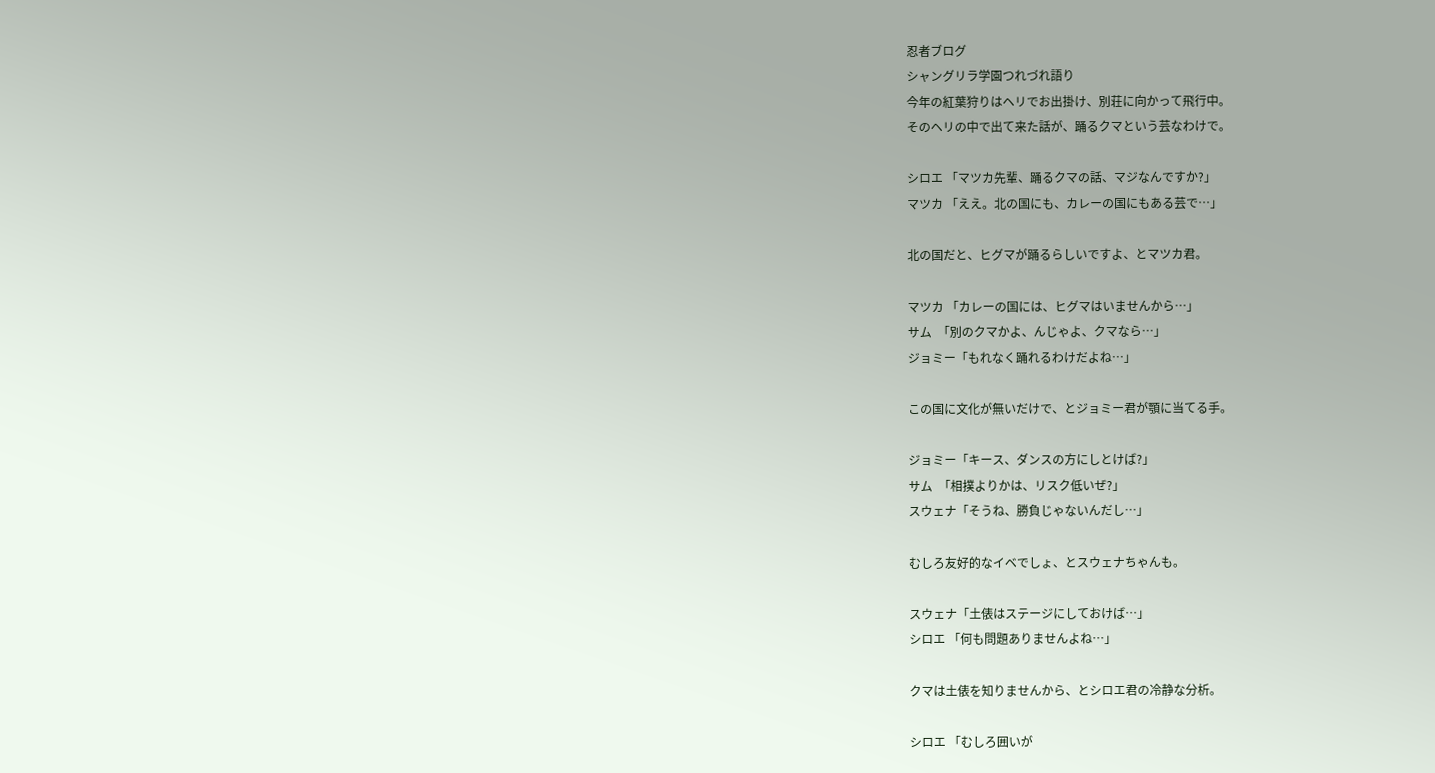忍者ブログ
シャングリラ学園つれづれ語り
今年の紅葉狩りはヘリでお出掛け、別荘に向かって飛行中。
そのヘリの中で出て来た話が、踊るクマという芸なわけで。

シロエ 「マツカ先輩、踊るクマの話、マジなんですか?」
マツカ 「ええ。北の国にも、カレーの国にもある芸で…」

北の国だと、ヒグマが踊るらしいですよ、とマツカ君。

マツカ 「カレーの国には、ヒグマはいませんから…」
サム  「別のクマかよ、んじゃよ、クマなら…」
ジョミー「もれなく踊れるわけだよね…」

この国に文化が無いだけで、とジョミー君が顎に当てる手。

ジョミー「キース、ダンスの方にしとけば?」
サム  「相撲よりかは、リスク低いぜ?」
スウェナ「そうね、勝負じゃないんだし…」

むしろ友好的なイベでしょ、とスウェナちゃんも。

スウェナ「土俵はステージにしておけば…」
シロエ 「何も問題ありませんよね…」

クマは土俵を知りませんから、とシロエ君の冷静な分析。

シロエ 「むしろ囲いが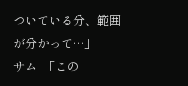ついている分、範囲が分かって…」
サム  「この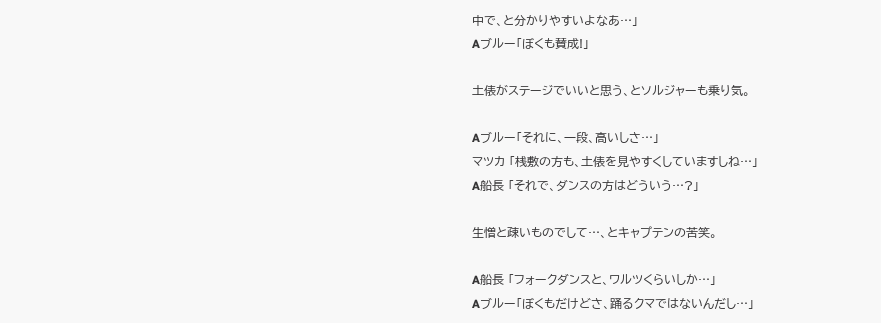中で、と分かりやすいよなあ…」
Aブルー「ぼくも賛成!」

土俵がステージでいいと思う、とソルジャーも乗り気。

Aブルー「それに、一段、高いしさ…」
マツカ 「桟敷の方も、土俵を見やすくしていますしね…」
A船長 「それで、ダンスの方はどういう…?」

生憎と疎いものでして…、とキャプテンの苦笑。

A船長 「フォークダンスと、ワルツくらいしか…」
Aブルー「ぼくもだけどさ、踊るクマではないんだし…」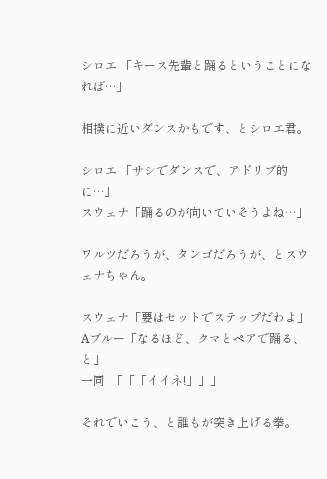シロエ 「キース先輩と踊るということになれば…」

相撲に近いダンスかもです、とシロエ君。

シロエ 「サシでダンスで、アドリブ的に…」
スウェナ「踊るのが向いていそうよね…」

ワルツだろうが、タンゴだろうが、とスウェナちゃん。

スウェナ「要はセットでステップだわよ」
Aブルー「なるほど、クマとペアで踊る、と」
一同  「「「イイネ!」」」

それでいこう、と誰もが突き上げる拳。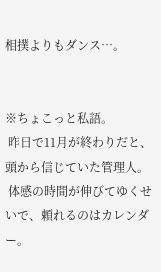相撲よりもダンス…。


※ちょこっと私語。
 昨日で11月が終わりだと、頭から信じていた管理人。
 体感の時間が伸びてゆくせいで、頼れるのはカレンダー。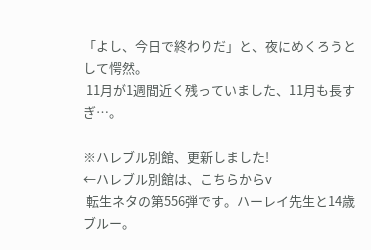「よし、今日で終わりだ」と、夜にめくろうとして愕然。
 11月が1週間近く残っていました、11月も長すぎ…。

※ハレブル別館、更新しました!
←ハレブル別館は、こちらからv
 転生ネタの第556弾です。ハーレイ先生と14歳ブルー。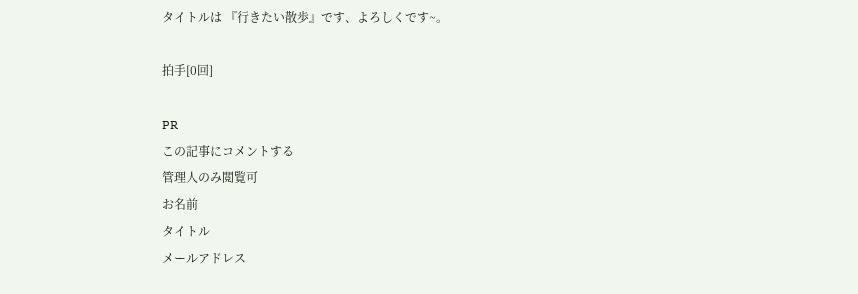タイトルは 『行きたい散歩』です、よろしくです~。

拍手[0回]

PR
この記事にコメントする
管理人のみ閲覧可
お名前
タイトル
メールアドレス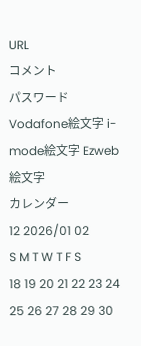URL
コメント
パスワード   Vodafone絵文字 i-mode絵文字 Ezweb絵文字
カレンダー
12 2026/01 02
S M T W T F S
18 19 20 21 22 23 24
25 26 27 28 29 30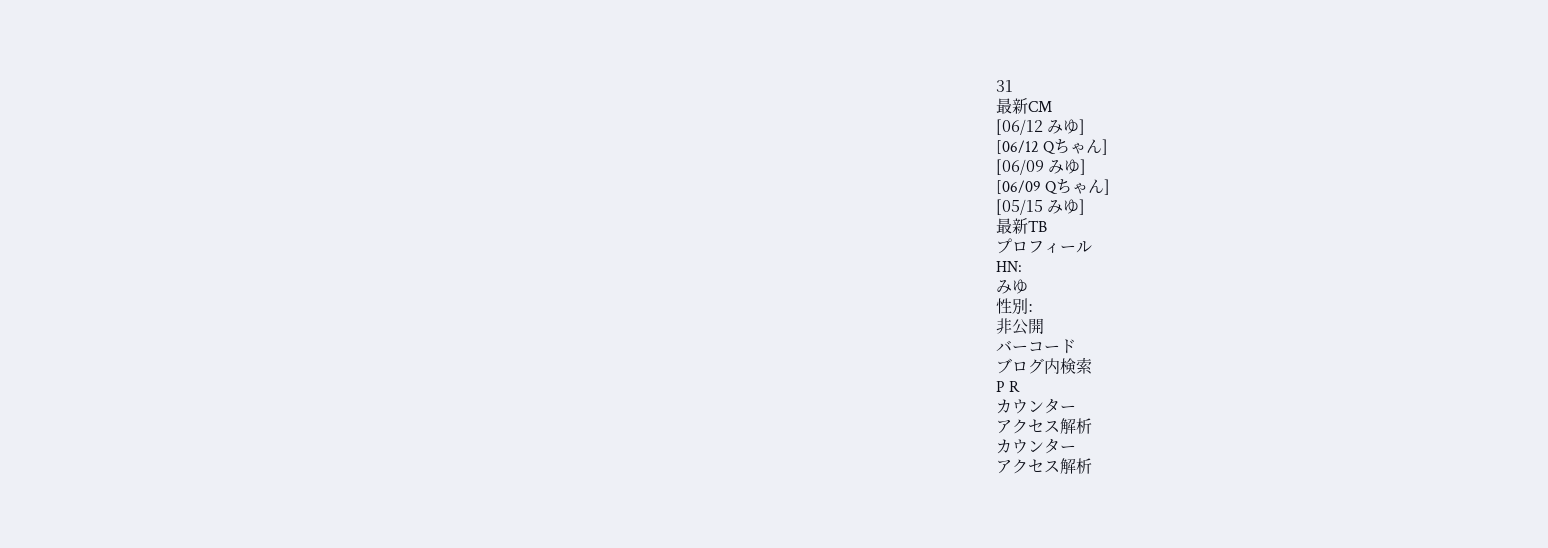31
最新CM
[06/12 みゆ]
[06/12 Qちゃん]
[06/09 みゆ]
[06/09 Qちゃん]
[05/15 みゆ]
最新TB
プロフィール
HN:
みゆ
性別:
非公開
バーコード
ブログ内検索
P R
カウンター
アクセス解析
カウンター
アクセス解析